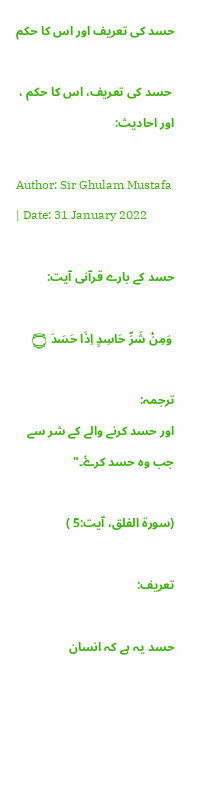حسد کی تعریف اور اس کا حکم

 حسد کی تعریف، اس کا حکم ، اور احادیث:

Author: Sir Ghulam Mustafa | Date: 31 January 2022

حسد کے بارے قرآنی آیت:

 وَمِنْ شَرِّ حَاسِدٍ اِذَا حَسَدَ ۝

ترجمہ:
اور حسد کرنے والے کے شر سے جب وہ حسد کرۓ۔"

(سورۃ الفلق، آیت:5 )

تعریف:

حسد یہ ہے کہ انسان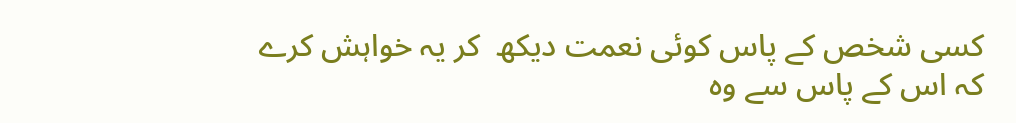کسی شخص کے پاس کوئی نعمت دیکھ  کر یہ خواہش کرے کہ اس کے پاس سے وہ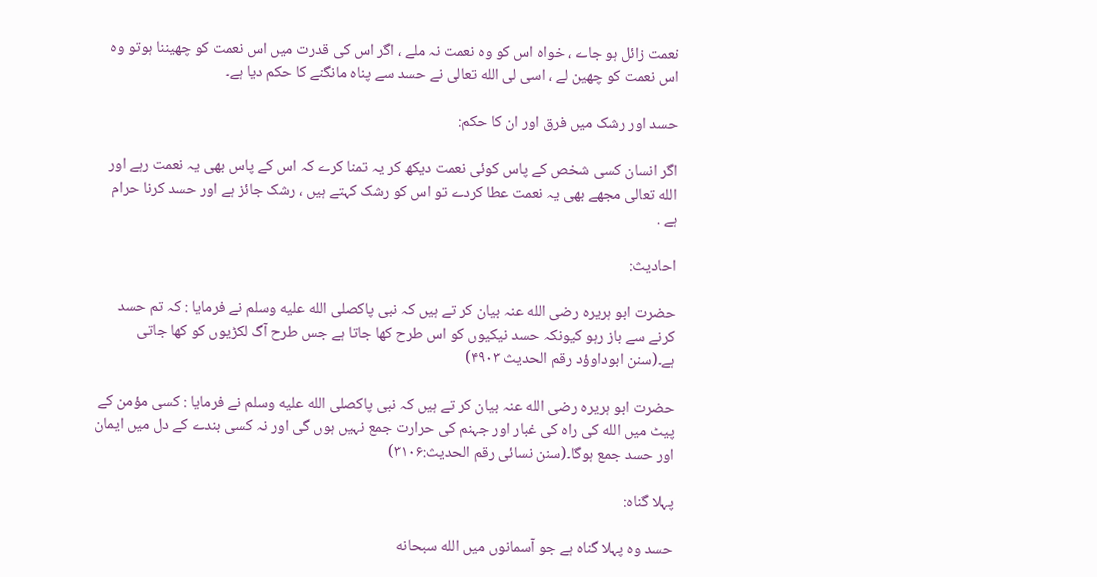نعمت زائل ہو جاے ، خواہ اس کو وہ نعمت نہ ملے ، اگر اس کی قدرت میں اس نعمت کو چھیننا ہوتو وہ اس نعمت کو چھین لے ، اسی لی الله تعالی نے حسد سے پناہ مانگنے کا حکم دیا ہے۔

حسد اور رشک میں فرق اور ان کا حکم:

اگر انسان کسی شخص کے پاس کوئی نعمت دیکھ کر یہ تمنا کرے کہ اس کے پاس بھی یہ نعمت رہے اور الله تعالی مجھے بھی یہ نعمت عطا کردے تو اس کو رشک کہتے ہیں ، رشک جائز ہے اور حسد کرنا حرام ہے .

احادیث:

حضرت ابو ہریرہ رضی الله عنہ بیان کر تے ہیں کہ نبی پاکصلى الله عليه وسلم نے فرمایا : کہ تم حسد کرنے سے باز رہو کیونکہ حسد نیکیوں کو اس طرح کھا جاتا ہے جس طرح آگ لکڑیوں کو کھا جاتی ہے۔(سنن ابوداوؤد رقم الحدیث ۴۹۰۳)

حضرت ابو ہریرہ رضی الله عنہ بیان کر تے ہیں کہ نبی پاکصلى الله عليه وسلم نے فرمایا : کسی مؤمن کے پیٹ میں الله کی راہ کی غبار اور جہنم کی حرارت جمع نہیں ہوں گی اور نہ کسی بندے کے دل میں ایمان اور حسد جمع ہوگا۔(سنن نسائی رقم الحدیث:۳۱۰۶)

پہلا گناہ:

حسد وہ پہلا گناہ ہے جو آسمانوں میں الله سبحانه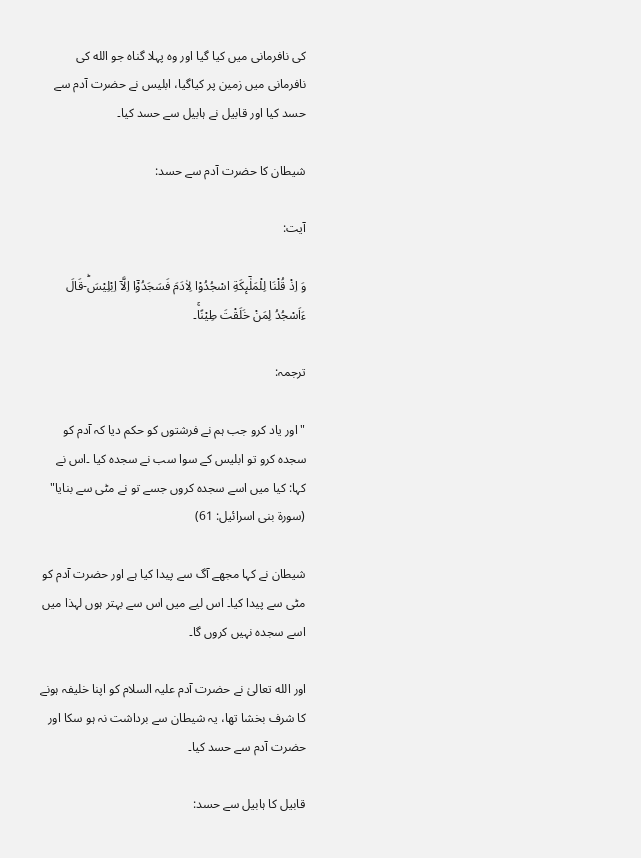کی نافرمانی میں کیا گیا اور وہ پہلا گناہ جو الله کی نافرمانی میں زمین پر کیاگیا، ابلیس نے حضرت آدم سے حسد کیا اور قابیل نے ہابیل سے حسد کیا۔

شیطان کا حضرت آدم سے حسد:

آیت:

وَ اِذْ قُلْنَا لِلْمَلٰٓىٕكَةِ اسْجُدُوْا لِاٰدَمَ فَسَجَدُوْۤا اِلَّاۤ اِبْلِیْسَؕ-قَالَ ءَاَسْجُدُ لِمَنْ خَلَقْتَ طِیْنًاۚ۔

ترجمہ:

"اور یاد کرو جب ہم نے فرشتوں کو حکم دیا کہ آدم کو سجدہ کرو تو ابلیس کے سوا سب نے سجدہ کیا ۔اس نے کہا: کیا میں اسے سجدہ کروں جسے تو نے مٹی سے بنایا" (سورۃ بنی اسرائیل: 61)

شیطان نے کہا مجھے آگ سے پیدا کیا ہے اور حضرت آدم کو مٹی سے پیدا کیا۔ اس لیے میں اس سے بہتر ہوں لہذا میں اسے سجدہ نہیں کروں گا۔

اور الله تعالیٰ نے حضرت آدم علیہ السلام کو اپنا خلیفہ ہونے کا شرف بخشا تھا، یہ شیطان سے برداشت نہ ہو سکا اور حضرت آدم سے حسد کیا۔

قابیل کا ہابیل سے حسد: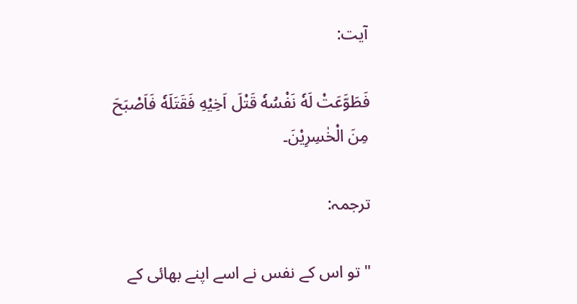آیت:

فَطَوَّعَتْ لَهٗ نَفْسُهٗ قَتْلَ اَخِیْهِ فَقَتَلَهٗ فَاَصْبَحَ مِنَ الْخٰسِرِیْنَ۔

ترجمہ:

"تو اس کے نفس نے اسے اپنے بھائی کے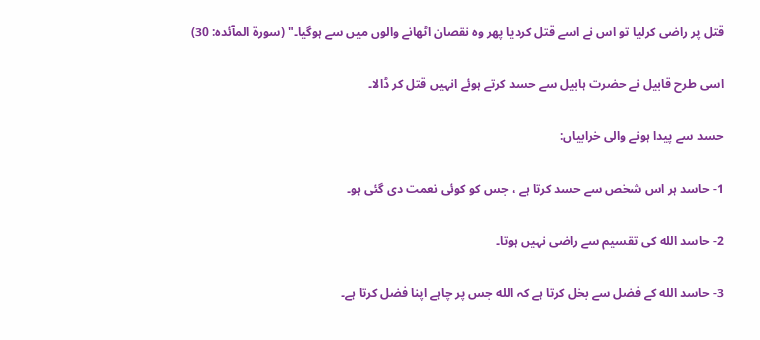قتل پر راضی کرلیا تو اس نے اسے قتل کردیا پھر وہ نقصان اٹھانے والوں میں سے ہوگیا۔" (سورۃ المآئدہ: 30)

اسی طرح قابیل نے حضرت ہابیل سے حسد کرتے ہوئے انہیں قتل کر ڈالا۔

حسد سے پیدا ہونے والی خرابیاں:

1- حاسد ہر اس شخص سے حسد کرتا ہے ، جس کو کوئی نعمت دی گئی ہو۔

2- حاسد الله کی تقسیم سے راضی نہیں ہوتا۔

3- حاسد الله کے فضل سے بخل کرتا ہے کہ الله جس پر چاہے اپنا فضل کرتا ہے۔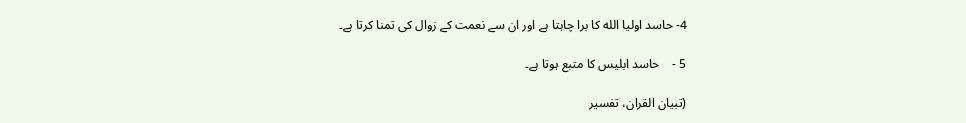4- حاسد اولیا الله کا برا چاہتا ہے اور ان سے نعمت کے زوال کی تمنا کرتا ہے۔

5 -    حاسد ابلیس کا متبع ہوتا ہے۔

(تبیان القران، تفسیر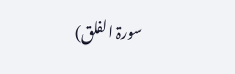سورۃ الفلق)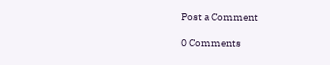Post a Comment

0 Comments